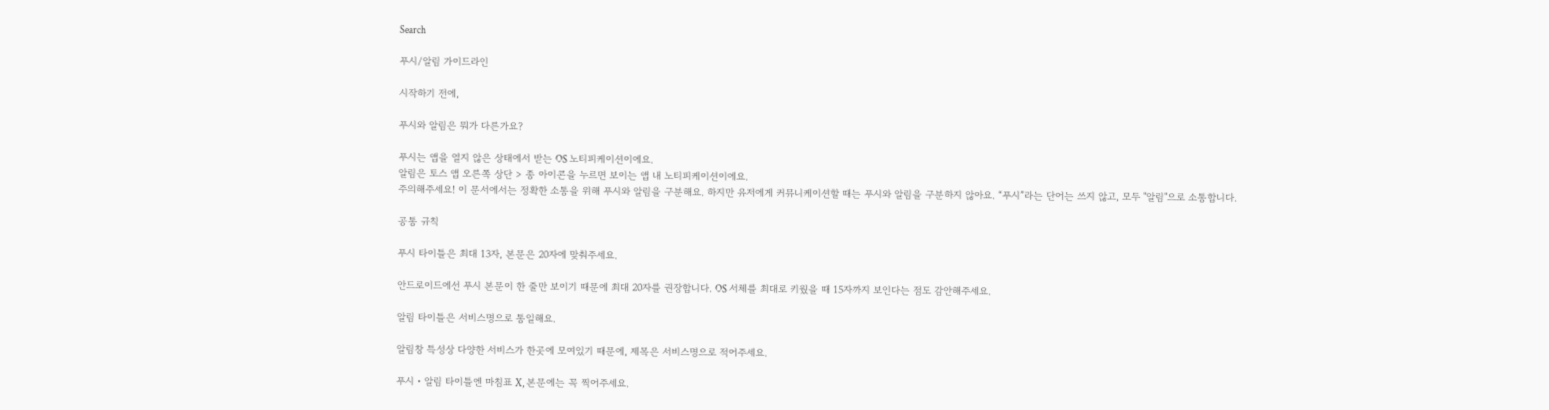Search

푸시/알림 가이드라인

시작하기 전에,

푸시와 알림은 뭐가 다른가요?

푸시는 앱을 열지 않은 상태에서 받는 OS 노티피케이션이에요.
알림은 토스 앱 오른쪽 상단 > 종 아이콘을 누르면 보이는 앱 내 노티피케이션이에요.
주의해주세요! 이 문서에서는 정확한 소통을 위해 푸시와 알림을 구분해요. 하지만 유저에게 커뮤니케이션할 때는 푸시와 알림을 구분하지 않아요. “푸시”라는 단어는 쓰지 않고, 모두 "알림"으로 소통합니다.

공통 규칙

푸시 타이틀은 최대 13자, 본문은 20자에 맞춰주세요.

안드로이드에선 푸시 본문이 한 줄만 보이기 때문에 최대 20자를 권장합니다. OS 서체를 최대로 키웠을 때 15자까지 보인다는 점도 감안해주세요.

알림 타이틀은 서비스명으로 통일해요.

알림창 특성상 다양한 서비스가 한곳에 모여있기 때문에, 제목은 서비스명으로 적어주세요.

푸시・알림 타이틀엔 마침표 X, 본문에는 꼭 찍어주세요.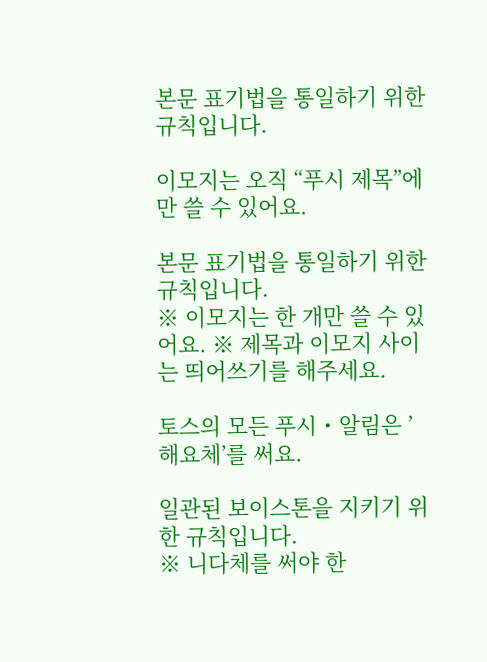본문 표기법을 통일하기 위한 규칙입니다.

이모지는 오직 “푸시 제목”에만 쓸 수 있어요.

본문 표기법을 통일하기 위한 규칙입니다.
※ 이모지는 한 개만 쓸 수 있어요. ※ 제목과 이모지 사이는 띄어쓰기를 해주세요.

토스의 모든 푸시・알림은 ’해요체’를 써요.

일관된 보이스톤을 지키기 위한 규칙입니다.
※ 니다체를 써야 한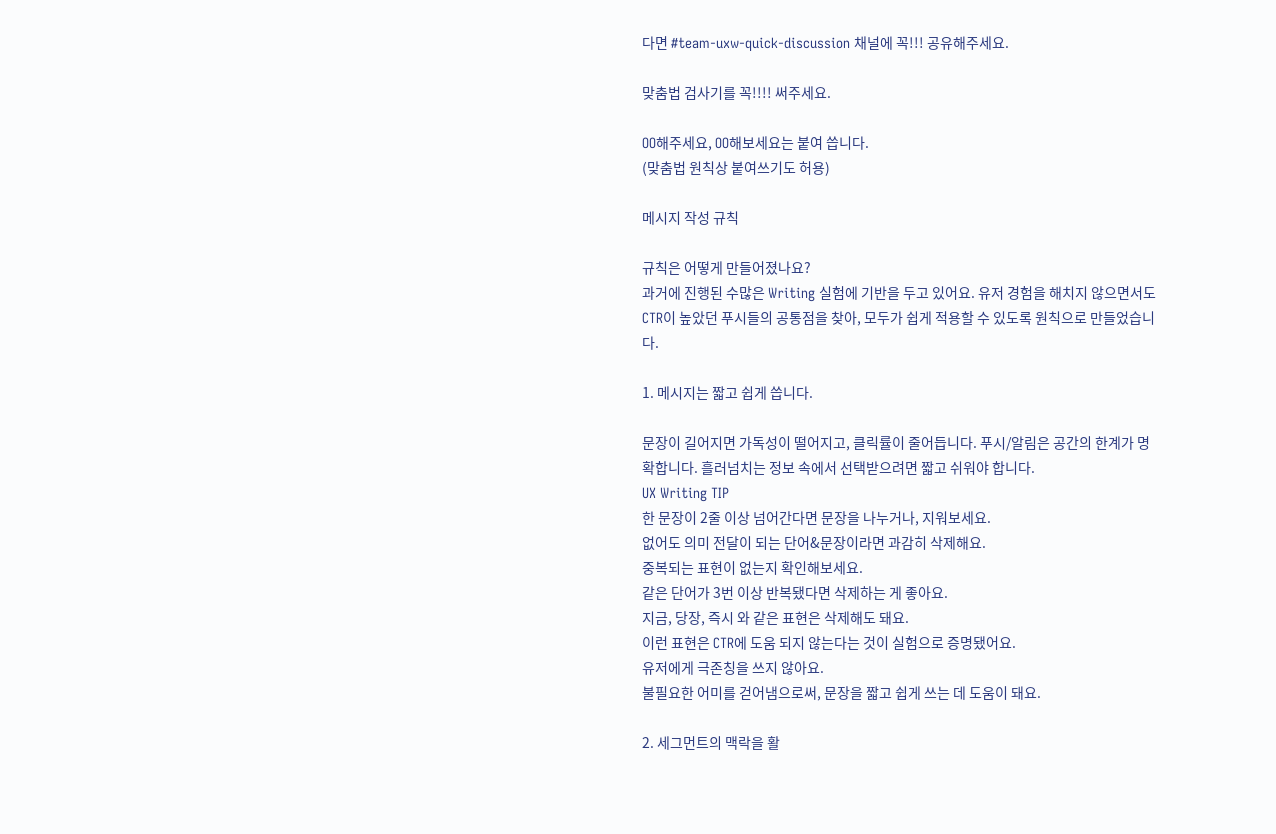다면 #team-uxw-quick-discussion 채널에 꼭!!! 공유해주세요.

맞춤법 검사기를 꼭!!!! 써주세요.

OO해주세요, OO해보세요는 붙여 씁니다.
(맞춤법 원칙상 붙여쓰기도 허용)

메시지 작성 규칙

규칙은 어떻게 만들어졌나요?
과거에 진행된 수많은 Writing 실험에 기반을 두고 있어요. 유저 경험을 해치지 않으면서도 CTR이 높았던 푸시들의 공통점을 찾아, 모두가 쉽게 적용할 수 있도록 원칙으로 만들었습니다.

1. 메시지는 짧고 쉽게 씁니다.

문장이 길어지면 가독성이 떨어지고, 클릭률이 줄어듭니다. 푸시/알림은 공간의 한계가 명확합니다. 흘러넘치는 정보 속에서 선택받으려면 짧고 쉬워야 합니다.
UX Writing TIP
한 문장이 2줄 이상 넘어간다면 문장을 나누거나, 지워보세요.
없어도 의미 전달이 되는 단어&문장이라면 과감히 삭제해요.
중복되는 표현이 없는지 확인해보세요.
같은 단어가 3번 이상 반복됐다면 삭제하는 게 좋아요.
지금, 당장, 즉시 와 같은 표현은 삭제해도 돼요.
이런 표현은 CTR에 도움 되지 않는다는 것이 실험으로 증명됐어요.
유저에게 극존칭을 쓰지 않아요.
불필요한 어미를 걷어냄으로써, 문장을 짧고 쉽게 쓰는 데 도움이 돼요.

2. 세그먼트의 맥락을 활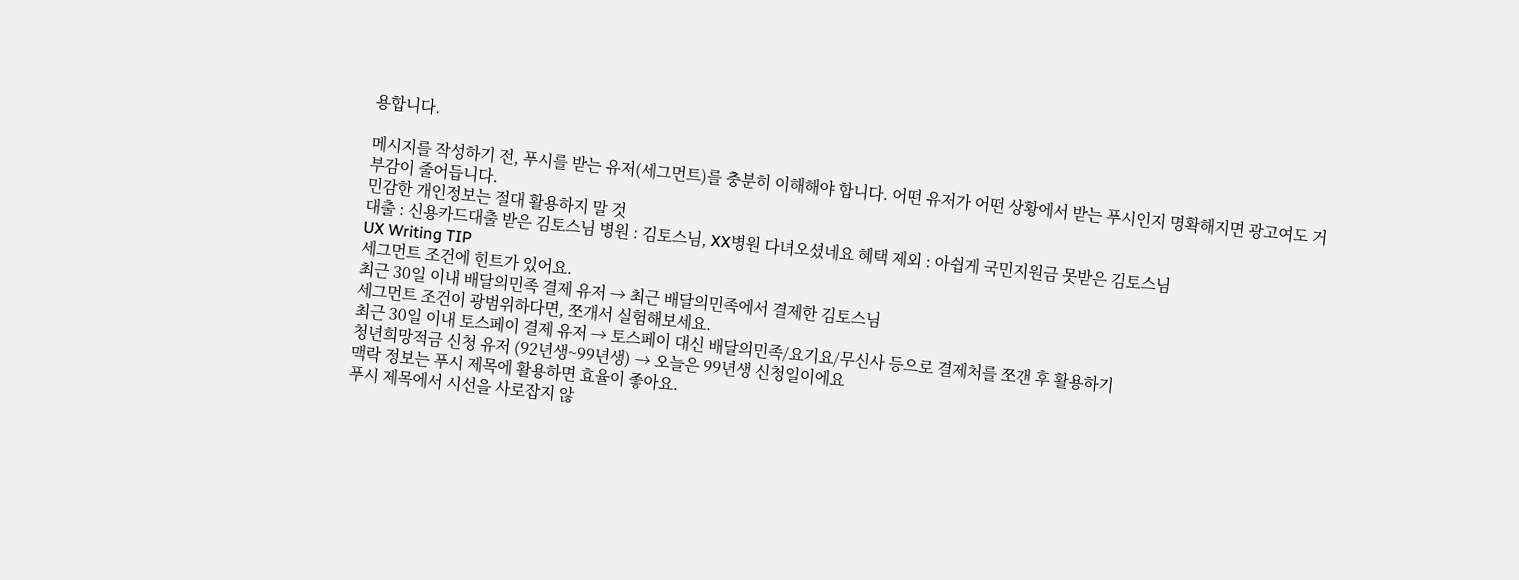용합니다.

메시지를 작성하기 전, 푸시를 받는 유저(세그먼트)를 충분히 이해해야 합니다. 어떤 유저가 어떤 상황에서 받는 푸시인지 명확해지면 광고여도 거부감이 줄어듭니다.
민감한 개인정보는 절대 활용하지 말 것
대출 : 신용카드대출 받은 김토스님 병원 : 김토스님, XX병원 다녀오셨네요 혜택 제외 : 아쉽게 국민지원금 못받은 김토스님
UX Writing TIP
세그먼트 조건에 힌트가 있어요.
최근 30일 이내 배달의민족 결제 유저 → 최근 배달의민족에서 결제한 김토스님
세그먼트 조건이 광범위하다면, 쪼개서 실험해보세요.
최근 30일 이내 토스페이 결제 유저 → 토스페이 대신 배달의민족/요기요/무신사 등으로 결제처를 쪼갠 후 활용하기
청년희망적금 신청 유저 (92년생~99년생) → 오늘은 99년생 신청일이에요
맥락 정보는 푸시 제목에 활용하면 효율이 좋아요.
푸시 제목에서 시선을 사로잡지 않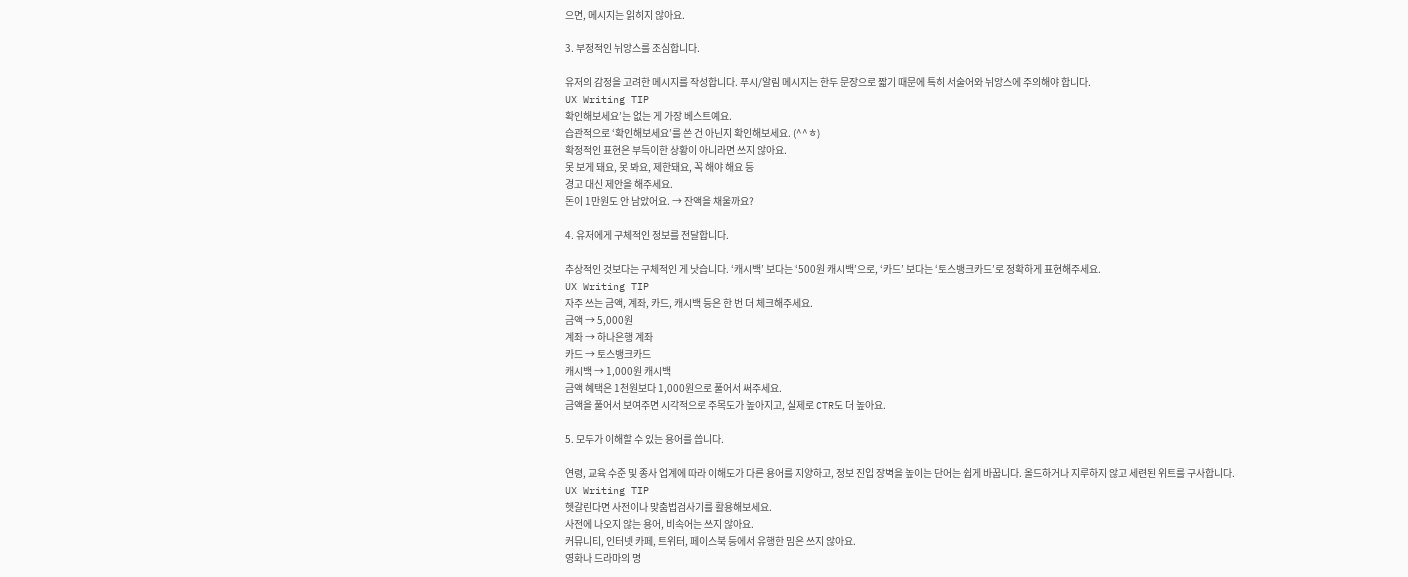으면, 메시지는 읽히지 않아요.

3. 부정적인 뉘앙스를 조심합니다.

유저의 감정을 고려한 메시지를 작성합니다. 푸시/알림 메시지는 한두 문장으로 짧기 때문에 특히 서술어와 뉘앙스에 주의해야 합니다.
UX Writing TIP
확인해보세요’는 없는 게 가장 베스트예요.
습관적으로 ‘확인해보세요’를 쓴 건 아닌지 확인해보세요. (^^ㅎ)
확정적인 표현은 부득이한 상황이 아니라면 쓰지 않아요.
못 보게 돼요, 못 봐요, 제한돼요, 꼭 해야 해요 등
경고 대신 제안을 해주세요.
돈이 1만원도 안 남았어요. → 잔액을 채울까요?

4. 유저에게 구체적인 정보를 전달합니다.

추상적인 것보다는 구체적인 게 낫습니다. ‘캐시백’ 보다는 ‘500원 캐시백’으로, ‘카드’ 보다는 ‘토스뱅크카드’로 정확하게 표현해주세요.
UX Writing TIP
자주 쓰는 금액, 계좌, 카드, 캐시백 등은 한 번 더 체크해주세요.
금액 → 5,000원
계좌 → 하나은행 계좌
카드 → 토스뱅크카드
캐시백 → 1,000원 캐시백
금액 혜택은 1천원보다 1,000원으로 풀어서 써주세요.
금액을 풀어서 보여주면 시각적으로 주목도가 높아지고, 실제로 CTR도 더 높아요.

5. 모두가 이해할 수 있는 용어를 씁니다.

연령, 교육 수준 및 종사 업계에 따라 이해도가 다른 용어를 지양하고, 정보 진입 장벽을 높이는 단어는 쉽게 바꿉니다. 올드하거나 지루하지 않고 세련된 위트를 구사합니다.
UX Writing TIP
헷갈린다면 사전이나 맞춤법검사기를 활용해보세요.
사전에 나오지 않는 용어, 비속어는 쓰지 않아요.
커뮤니티, 인터넷 카페, 트위터, 페이스북 등에서 유행한 밈은 쓰지 않아요.
영화나 드라마의 명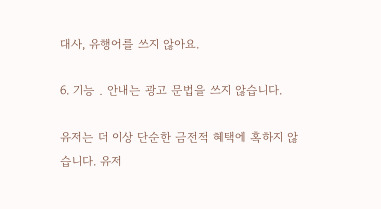대사, 유행어를 쓰지 않아요.

6. 기능﹒안내는 광고 문법을 쓰지 않습니다.

유저는 더 이상 단순한 금전적 혜택에 혹하지 않습니다. 유저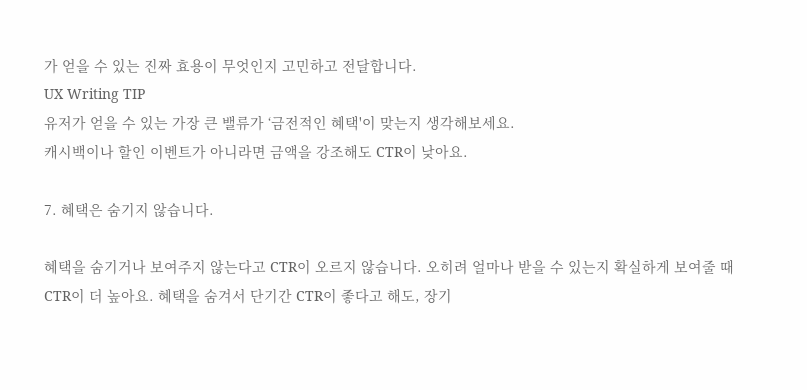가 얻을 수 있는 진짜 효용이 무엇인지 고민하고 전달합니다.
UX Writing TIP
유저가 얻을 수 있는 가장 큰 밸류가 ‘금전적인 혜택'이 맞는지 생각해보세요.
캐시백이나 할인 이벤트가 아니라면 금액을 강조해도 CTR이 낮아요.

7. 혜택은 숨기지 않습니다.

혜택을 숨기거나 보여주지 않는다고 CTR이 오르지 않습니다. 오히려 얼마나 받을 수 있는지 확실하게 보여줄 때 CTR이 더 높아요. 혜택을 숨겨서 단기간 CTR이 좋다고 해도, 장기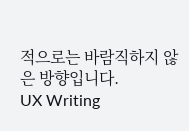적으로는 바람직하지 않은 방향입니다.
UX Writing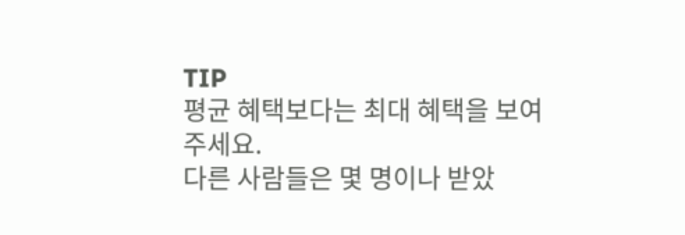TIP
평균 혜택보다는 최대 혜택을 보여주세요.
다른 사람들은 몇 명이나 받았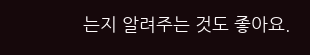는지 알려주는 것도 좋아요.